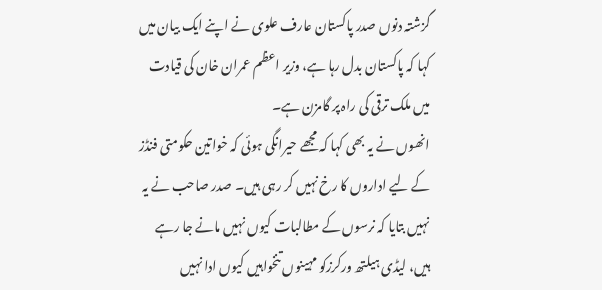گزشتہ دنوں صدر پاکستان عارف علوی نے اپنے ایک بیان میں کہا کہ پاکستان بدل رہا ہے، وزیر اعظم عمران خان کی قیادت میں ملک ترقی کی راہ پر گامزن ہے۔
انھوں نے یہ بھی کہا کہ مجھے حیرانگی ہوئی کہ خواتین حکومتی فنڈز کے لیے اداروں کا رخ نہیں کر رہی ہیں۔ صدر صاحب نے یہ نہیں بتایا کہ نرسوں کے مطالبات کیوں نہیں مانے جا رہے ہیں، لیڈی ہیلتھ ورکرزکو مہینوں تنخواہیں کیوں ادا نہیں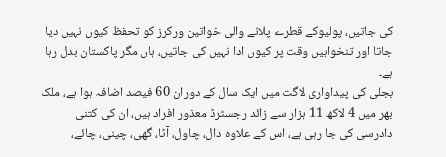کی جاتیں، پولیوکے قطرے پلانے والی خواتین ورکرز کو تحفظ کیوں نہیں دیا جاتا اور تنخواہیں وقت پر کیوں ادا نہیں کی جاتیں، ہاں مگر پاکستان بدل رہا ہے۔
بجلی کی پیداواری لاگت میں ایک سال کے دوران 60 فیصد اضافہ ہوا ہے، ملک بھر میں 4 لاکھ 11 ہزار سے زائد رجسٹرڈ معذور افراد ہیں، ان کی کتنی دادرسی کی جا رہی ہے، اس کے علاوہ دال، چاول، آٹا، گھی، چینی، چائے،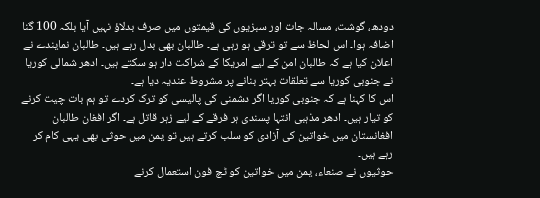دودھ، گوشت، مسالہ جات اور سبزیوں کی قیمتوں میں صرف بدلاؤ نہیں آیا بلکہ 100 گنا اضافہ ہوا۔ اس لحاظ سے تو ترقی ہو رہی ہے۔ طالبان بھی بدل رہے ہیں۔ طالبان نمایندے نے اعلان کیا ہے کہ طالبان امن کے لیے امریکا کے شراکت دار ہو سکتے ہیں۔ ادھر شمالی کوریا نے جنوبی کوریا سے تعلقات بہتر بنانے پر مشروط عندیہ دیا ہے۔
اس کا کہنا ہے کہ جنوبی کوریا اگر دشمنی کی پالیسی کو ترک کردے تو ہم بات چیت کرنے کو تیار ہیں۔ ادھر مذہبی انتہا پسندی ہر فرقے کے لیے زہر قاتل ہے۔ اگر افغان طالبان افغانستان میں خواتین کی آزادی کو سلب کرتے ہیں تو یمن میں حوثی بھی یہی کام کر رہے ہیں۔
حوثیوں نے صنعاء، یمن میں خواتین کو ٹچ فون استعمال کرنے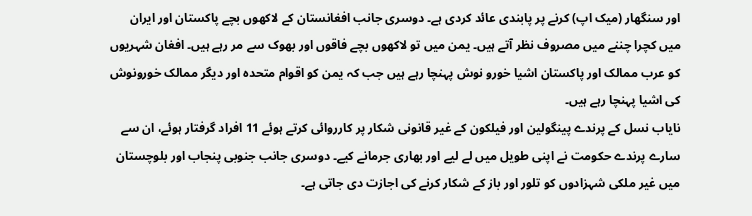اور سنگھار (میک اپ) کرنے پر پابندی عائد کردی ہے۔ دوسری جانب افغانستان کے لاکھوں بچے پاکستان اور ایران میں کچرا چننے میں مصروف نظر آتے ہیں۔ یمن میں تو لاکھوں بچے فاقوں اور بھوک سے مر رہے ہیں۔ افغان شہریوں کو عرب ممالک اور پاکستان اشیا خورو نوش پہنچا رہے ہیں جب کہ یمن کو اقوام متحدہ اور دیگر ممالک خورونوش کی اشیا پہنچا رہے ہیں۔
نایاب نسل کے پرندے پینگولین اور فیلکون کے غیر قانونی شکار پر کارروائی کرتے ہوئے 11 افراد گرفتار ہوئے، ان سے سارے پرندے حکومت نے اپنی طویل میں لے لیے اور بھاری جرمانے کیے۔ دوسری جانب جنوبی پنجاب اور بلوچستان میں غیر ملکی شہزادوں کو تلور اور باز کے شکار کرنے کی اجازت دی جاتی ہے۔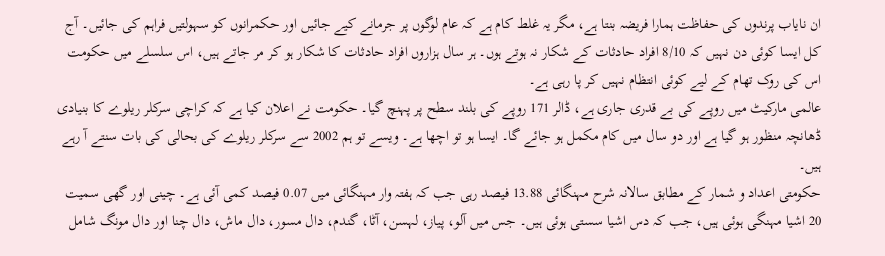ان نایاب پرندوں کی حفاظت ہمارا فریضہ بنتا ہے، مگر یہ غلط کام ہے کہ عام لوگوں پر جرمانے کیے جائیں اور حکمرانوں کو سہولتیں فراہم کی جائیں۔ آج کل ایسا کوئی دن نہیں کہ 8/10 افراد حادثات کے شکار نہ ہوتے ہوں۔ ہر سال ہزاروں افراد حادثات کا شکار ہو کر مر جاتے ہیں، اس سلسلے میں حکومت اس کی روک تھام کے لیے کوئی انتظام نہیں کر پا رہی ہے۔
عالمی مارکیٹ میں روپے کی بے قدری جاری ہے، ڈالر 171 روپے کی بلند سطح پر پہنچ گیا۔ حکومت نے اعلان کیا ہے کہ کراچی سرکلر ریلوے کا بنیادی ڈھانچہ منظور ہو گیا ہے اور دو سال میں کام مکمل ہو جائے گا۔ ایسا ہو تو اچھا ہے۔ ویسے تو ہم 2002 سے سرکلر ریلوے کی بحالی کی بات سنتے آ رہے ہیں۔
حکومتی اعداد و شمار کے مطابق سالانہ شرح مہنگائی 13.88 فیصد رہی جب کہ ہفتہ وار مہنگائی میں 0.07 فیصد کمی آئی ہے۔ چینی اور گھی سمیت 20 اشیا مہنگی ہوئی ہیں، جب کہ دس اشیا سستی ہوئی ہیں۔ جس میں آلو، پیاز، لہسن، آٹا، گندم، دال مسور، دال ماش، دال چنا اور دال مونگ شامل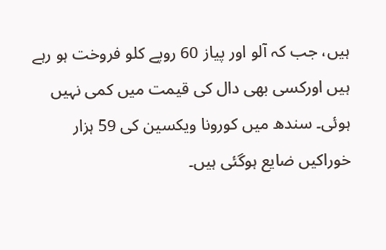ہیں، جب کہ آلو اور پیاز 60 روپے کلو فروخت ہو رہے ہیں اورکسی بھی دال کی قیمت میں کمی نہیں ہوئی۔ سندھ میں کورونا ویکسین کی 59 ہزار خوراکیں ضایع ہوگئی ہیں۔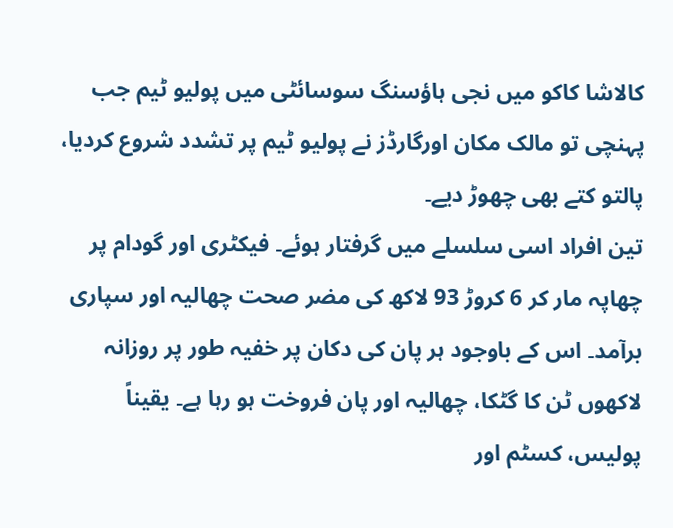کالاشا کاکو میں نجی ہاؤسنگ سوسائٹی میں پولیو ٹیم جب پہنچی تو مالک مکان اورگارڈز نے پولیو ٹیم پر تشدد شروع کردیا، پالتو کتے بھی چھوڑ دیے۔
تین افراد اسی سلسلے میں گرفتار ہوئے۔ فیکٹری اور گودام پر چھاپہ مار کر 6 کروڑ 93 لاکھ کی مضر صحت چھالیہ اور سپاری برآمد۔ اس کے باوجود ہر پان کی دکان پر خفیہ طور پر روزانہ لاکھوں ٹن کا گٹکا، چھالیہ اور پان فروخت ہو رہا ہے۔ یقیناً پولیس، کسٹم اور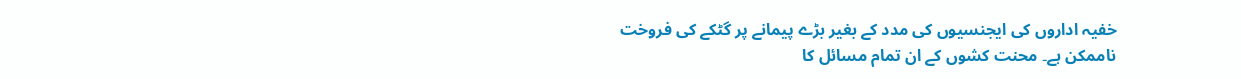خفیہ اداروں کی ایجنسیوں کی مدد کے بغیر بڑے پیمانے پر گٹکے کی فروخت ناممکن ہے۔ محنت کشوں کے ان تمام مسائل کا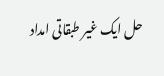حل ایک غیر طبقاتی امداد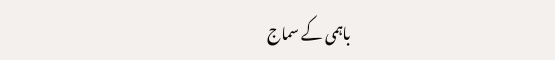باہمی کے سماج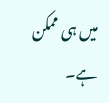میں ہی ممکن ہے۔